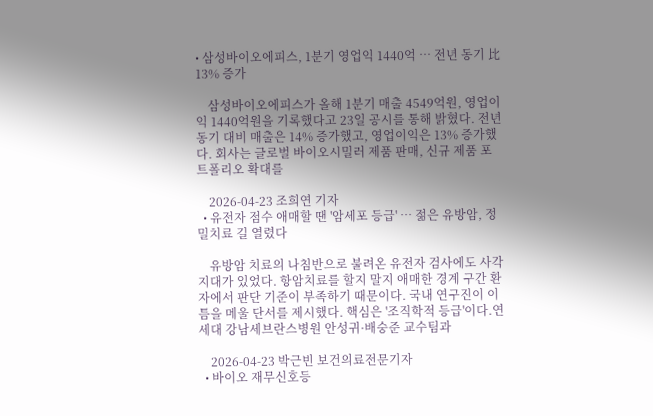• 삼성바이오에피스, 1분기 영업익 1440억 … 전년 동기 比 13% 증가

    삼성바이오에피스가 올해 1분기 매출 4549억원, 영업이익 1440억원을 기록했다고 23일 공시를 통해 밝혔다. 전년 동기 대비 매출은 14% 증가했고, 영업이익은 13% 증가했다. 회사는 글로벌 바이오시밀러 제품 판매, 신규 제품 포트폴리오 확대를

    2026-04-23 조희연 기자
  • 유전자 점수 애매할 땐 '암세포 등급' … 젊은 유방암, 정밀치료 길 열렸다

    유방암 치료의 나침반으로 불려온 유전자 검사에도 사각지대가 있었다. 항암치료를 할지 말지 애매한 경계 구간 환자에서 판단 기준이 부족하기 때문이다. 국내 연구진이 이 틈을 메울 단서를 제시했다. 핵심은 '조직학적 등급'이다.연세대 강남세브란스병원 안성귀·배숭준 교수팀과

    2026-04-23 박근빈 보건의료전문기자
  • 바이오 재무신호등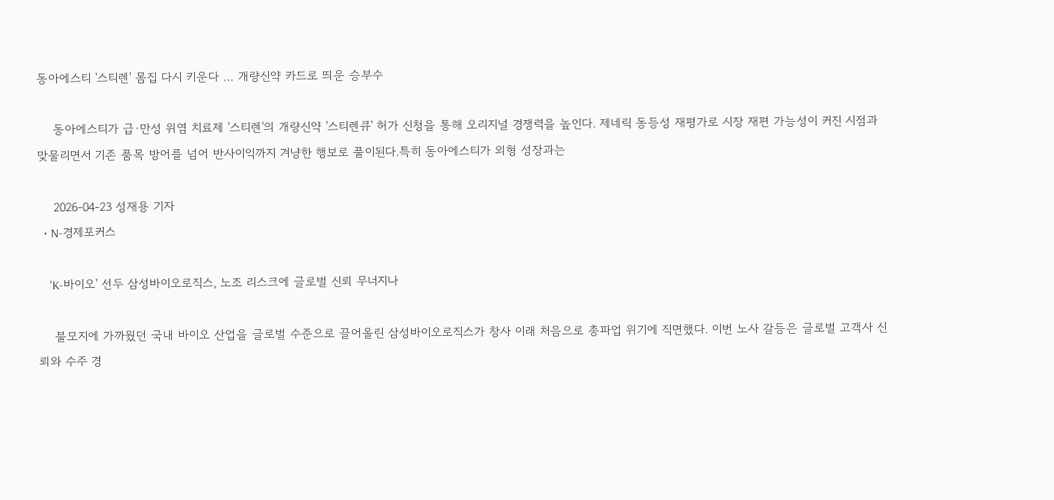동아에스티 '스티렌' 몸집 다시 키운다 … 개량신약 카드로 띄운 승부수

    동아에스티가 급·만성 위염 치료제 '스티렌'의 개량신약 '스티렌큐' 허가 신청을 통해 오리지널 경쟁력을 높인다. 제네릭 동등성 재평가로 시장 재편 가능성이 커진 시점과 맞물리면서 기존 품목 방어를 넘어 반사이익까지 겨냥한 행보로 풀이된다.특히 동아에스티가 외형 성장과는

    2026-04-23 성재용 기자
  • N-경제포커스

    'K-바이오' 선두 삼성바이오로직스, 노조 리스크에 글로벌 신뢰 무너지나

    불모지에 가까웠던 국내 바이오 산업을 글로벌 수준으로 끌어올린 삼성바이오로직스가 창사 이래 처음으로 총파업 위기에 직면했다. 이번 노사 갈등은 글로벌 고객사 신뢰와 수주 경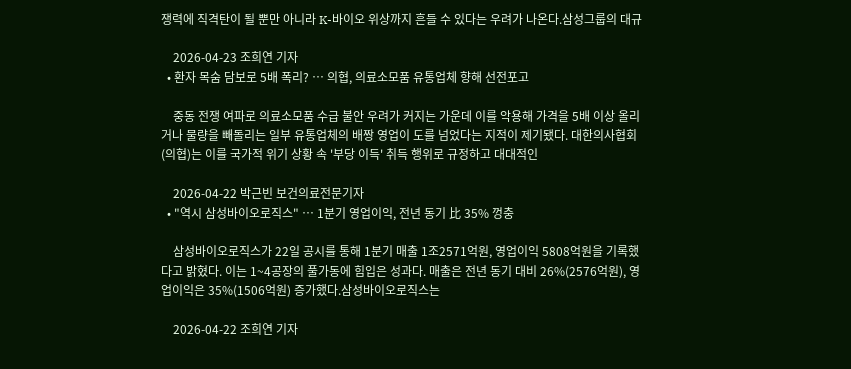쟁력에 직격탄이 될 뿐만 아니라 K-바이오 위상까지 흔들 수 있다는 우려가 나온다.삼성그룹의 대규

    2026-04-23 조희연 기자
  • 환자 목숨 담보로 5배 폭리? … 의협, 의료소모품 유통업체 향해 선전포고

    중동 전쟁 여파로 의료소모품 수급 불안 우려가 커지는 가운데 이를 악용해 가격을 5배 이상 올리거나 물량을 빼돌리는 일부 유통업체의 배짱 영업이 도를 넘었다는 지적이 제기됐다. 대한의사협회(의협)는 이를 국가적 위기 상황 속 '부당 이득' 취득 행위로 규정하고 대대적인

    2026-04-22 박근빈 보건의료전문기자
  • "역시 삼성바이오로직스" … 1분기 영업이익, 전년 동기 比 35% 껑충

    삼성바이오로직스가 22일 공시를 통해 1분기 매출 1조2571억원, 영업이익 5808억원을 기록했다고 밝혔다. 이는 1~4공장의 풀가동에 힘입은 성과다. 매출은 전년 동기 대비 26%(2576억원), 영업이익은 35%(1506억원) 증가했다.삼성바이오로직스는

    2026-04-22 조희연 기자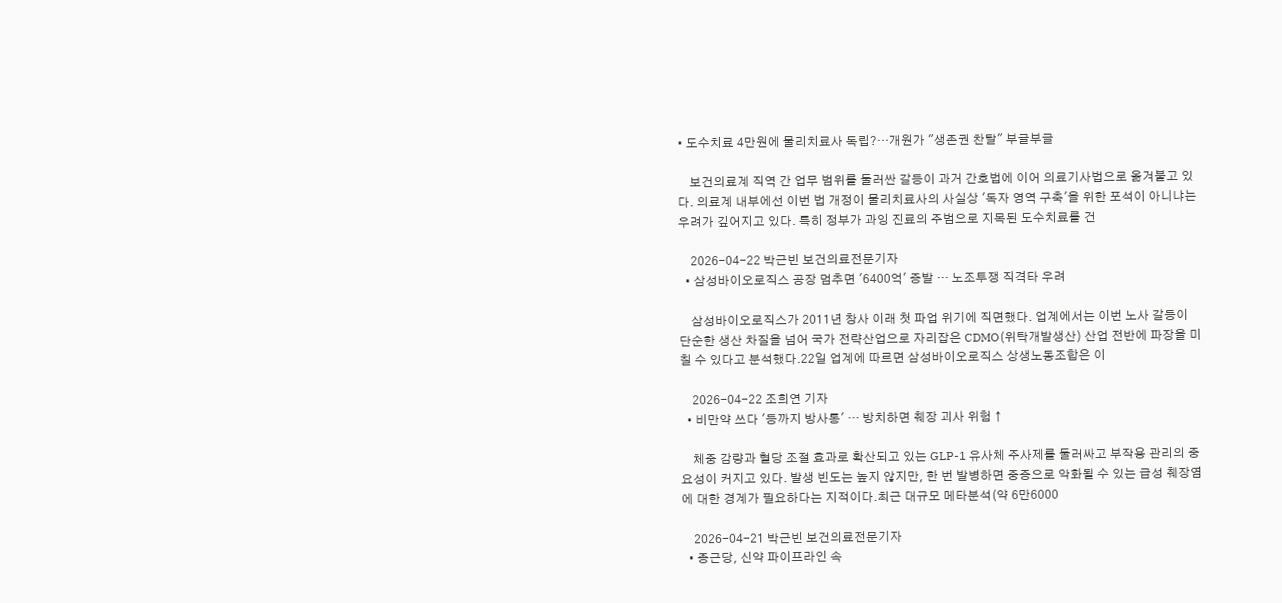• 도수치료 4만원에 물리치료사 독립?…개원가 "생존권 찬탈" 부글부글

    보건의료계 직역 간 업무 범위를 둘러싼 갈등이 과거 간호법에 이어 의료기사법으로 옮겨붙고 있다. 의료계 내부에선 이번 법 개정이 물리치료사의 사실상 '독자 영역 구축'을 위한 포석이 아니냐는 우려가 깊어지고 있다. 특히 정부가 과잉 진료의 주범으로 지목된 도수치료를 건

    2026-04-22 박근빈 보건의료전문기자
  • 삼성바이오로직스 공장 멈추면 '6400억' 증발 … 노조투쟁 직격타 우려

    삼성바이오로직스가 2011년 창사 이래 첫 파업 위기에 직면했다. 업계에서는 이번 노사 갈등이 단순한 생산 차질을 넘어 국가 전략산업으로 자리잡은 CDMO(위탁개발생산) 산업 전반에 파장을 미칠 수 있다고 분석했다.22일 업계에 따르면 삼성바이오로직스 상생노동조합은 이

    2026-04-22 조희연 기자
  • 비만약 쓰다 '등까지 방사통' … 방치하면 췌장 괴사 위험 ↑

    체중 감량과 혈당 조절 효과로 확산되고 있는 GLP-1 유사체 주사제를 둘러싸고 부작용 관리의 중요성이 커지고 있다. 발생 빈도는 높지 않지만, 한 번 발병하면 중증으로 악화될 수 있는 급성 췌장염에 대한 경계가 필요하다는 지적이다.최근 대규모 메타분석(약 6만6000

    2026-04-21 박근빈 보건의료전문기자
  • 종근당, 신약 파이프라인 속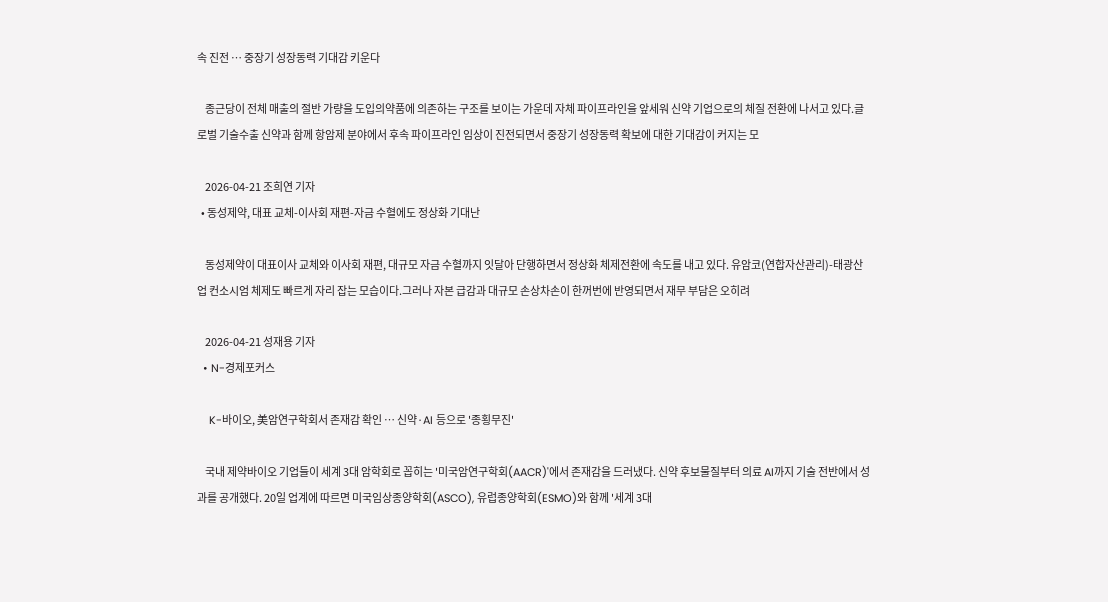속 진전 … 중장기 성장동력 기대감 키운다

    종근당이 전체 매출의 절반 가량을 도입의약품에 의존하는 구조를 보이는 가운데 자체 파이프라인을 앞세워 신약 기업으로의 체질 전환에 나서고 있다.글로벌 기술수출 신약과 함께 항암제 분야에서 후속 파이프라인 임상이 진전되면서 중장기 성장동력 확보에 대한 기대감이 커지는 모

    2026-04-21 조희연 기자
  • 동성제약, 대표 교체-이사회 재편-자금 수혈에도 정상화 기대난

    동성제약이 대표이사 교체와 이사회 재편, 대규모 자금 수혈까지 잇달아 단행하면서 정상화 체제전환에 속도를 내고 있다. 유암코(연합자산관리)-태광산업 컨소시엄 체제도 빠르게 자리 잡는 모습이다.그러나 자본 급감과 대규모 손상차손이 한꺼번에 반영되면서 재무 부담은 오히려

    2026-04-21 성재용 기자
  • N-경제포커스

    K-바이오, 美암연구학회서 존재감 확인 … 신약·AI 등으로 '종횡무진'

    국내 제약바이오 기업들이 세계 3대 암학회로 꼽히는 '미국암연구학회(AACR)'에서 존재감을 드러냈다. 신약 후보물질부터 의료 AI까지 기술 전반에서 성과를 공개했다. 20일 업계에 따르면 미국임상종양학회(ASCO), 유럽종양학회(ESMO)와 함께 '세계 3대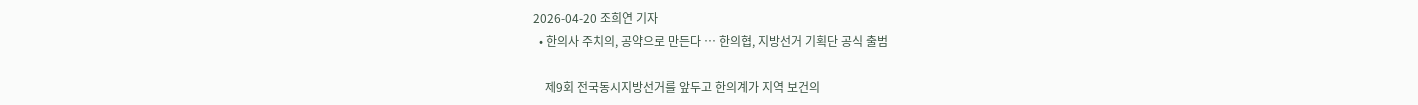2026-04-20 조희연 기자
  • 한의사 주치의, 공약으로 만든다 … 한의협, 지방선거 기획단 공식 출범

    제9회 전국동시지방선거를 앞두고 한의계가 지역 보건의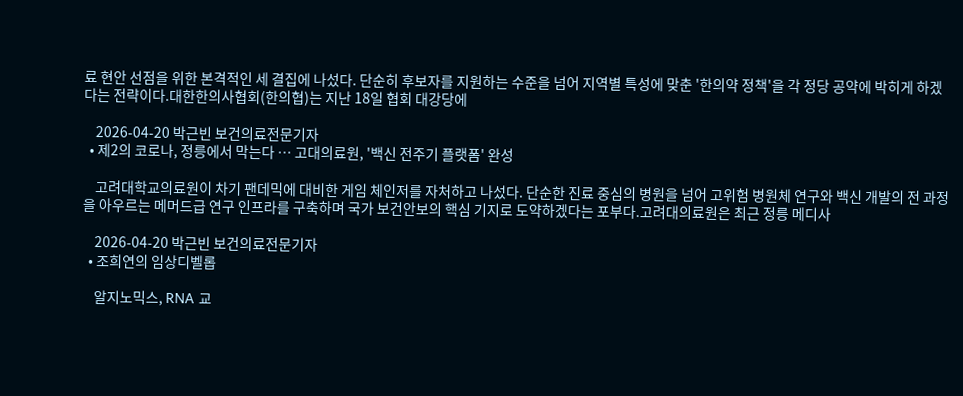료 현안 선점을 위한 본격적인 세 결집에 나섰다. 단순히 후보자를 지원하는 수준을 넘어 지역별 특성에 맞춘 '한의약 정책'을 각 정당 공약에 박히게 하겠다는 전략이다.대한한의사협회(한의협)는 지난 18일 협회 대강당에

    2026-04-20 박근빈 보건의료전문기자
  • 제2의 코로나, 정릉에서 막는다 … 고대의료원, '백신 전주기 플랫폼' 완성

    고려대학교의료원이 차기 팬데믹에 대비한 게임 체인저를 자처하고 나섰다. 단순한 진료 중심의 병원을 넘어 고위험 병원체 연구와 백신 개발의 전 과정을 아우르는 메머드급 연구 인프라를 구축하며 국가 보건안보의 핵심 기지로 도약하겠다는 포부다.고려대의료원은 최근 정릉 메디사

    2026-04-20 박근빈 보건의료전문기자
  • 조희연의 임상디벨롭

    알지노믹스, RNA 교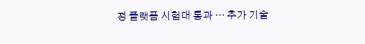정 플랫폼 시험대 통과 … 추가 기술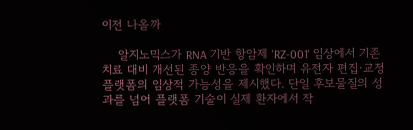이전 나올까

    알지노믹스가 RNA 기반 항암제 'RZ-001' 임상에서 기존 치료 대비 개선된 종양 반응을 확인하며 유전자 편집·교정 플랫폼의 임상적 가능성을 제시했다. 단일 후보물질의 성과를 넘어 플랫폼 기술이 실제 환자에서 작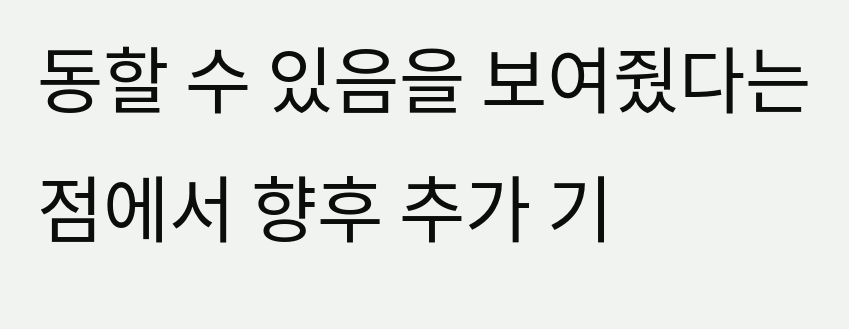동할 수 있음을 보여줬다는 점에서 향후 추가 기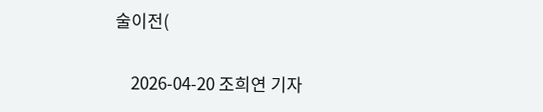술이전(

    2026-04-20 조희연 기자